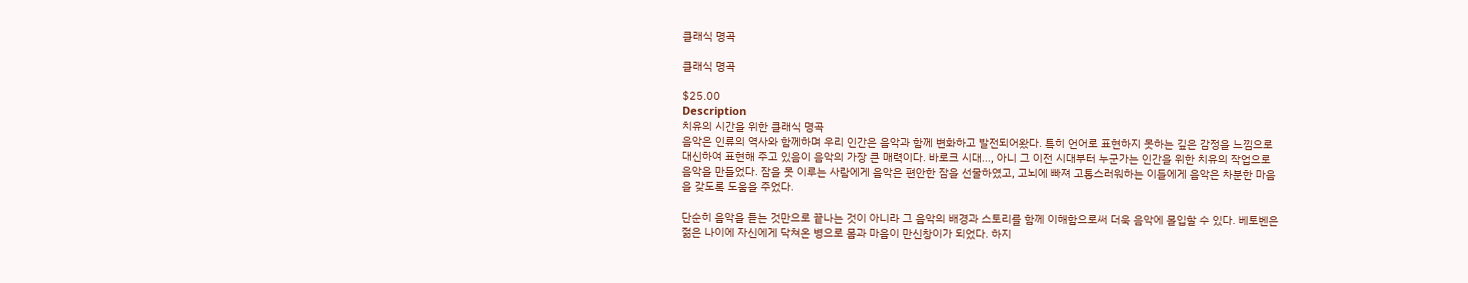클래식 명곡

클래식 명곡

$25.00
Description
치유의 시간을 위한 클래식 명곡
음악은 인류의 역사와 함께하며 우리 인간은 음악과 함께 변화하고 발전되어왔다. 특히 언어로 표현하지 못하는 깊은 감정을 느낌으로 대신하여 표현해 주고 있음이 음악의 가장 큰 매력이다. 바로크 시대…, 아니 그 이전 시대부터 누군가는 인간을 위한 치유의 작업으로 음악을 만들었다. 잠을 못 이루는 사람에게 음악은 편안한 잠을 선물하였고, 고뇌에 빠져 고통스러워하는 이들에게 음악은 차분한 마음을 갖도록 도움을 주었다.

단순히 음악을 듣는 것만으로 끝나는 것이 아니라 그 음악의 배경과 스토리를 함께 이해함으로써 더욱 음악에 몰입할 수 있다. 베토벤은 젊은 나이에 자신에게 닥쳐온 병으로 몸과 마음이 만신창이가 되었다. 하지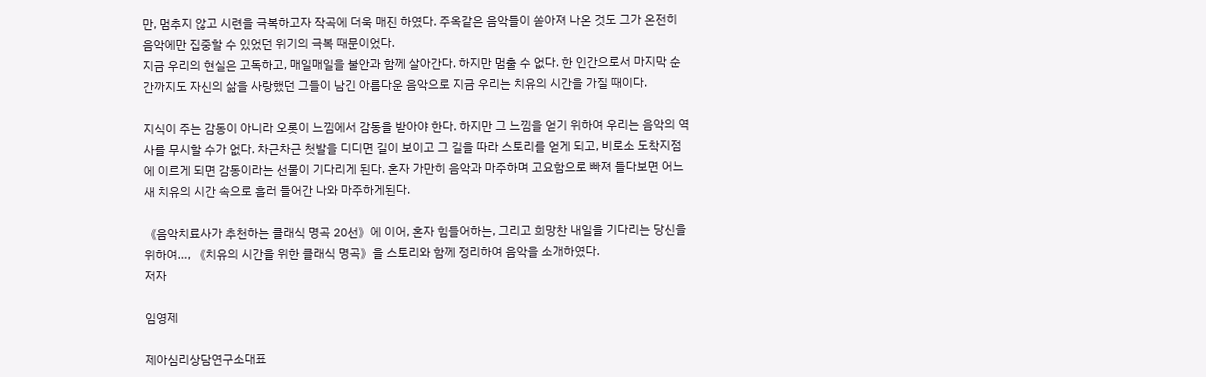만, 멈추지 않고 시련을 극복하고자 작곡에 더욱 매진 하였다. 주옥같은 음악들이 쏟아져 나온 것도 그가 온전히 음악에만 집중할 수 있었던 위기의 극복 때문이었다.
지금 우리의 현실은 고독하고, 매일매일을 불안과 함께 살아간다. 하지만 멈출 수 없다. 한 인간으로서 마지막 순간까지도 자신의 삶을 사랑했던 그들이 남긴 아름다운 음악으로 지금 우리는 치유의 시간을 가질 때이다.

지식이 주는 감동이 아니라 오롯이 느낌에서 감동을 받아야 한다. 하지만 그 느낌을 얻기 위하여 우리는 음악의 역사를 무시할 수가 없다. 차근차근 첫발을 디디면 길이 보이고 그 길을 따라 스토리를 얻게 되고, 비로소 도착지점에 이르게 되면 감동이라는 선물이 기다리게 된다. 혼자 가만히 음악과 마주하며 고요함으로 빠져 들다보면 어느새 치유의 시간 속으로 흘러 들어간 나와 마주하게된다.

《음악치료사가 추천하는 클래식 명곡 20선》에 이어, 혼자 힘들어하는, 그리고 희망찬 내일을 기다리는 당신을 위하여…, 《치유의 시간을 위한 클래식 명곡》을 스토리와 함께 정리하여 음악을 소개하였다.
저자

임영제

제아심리상담연구소대표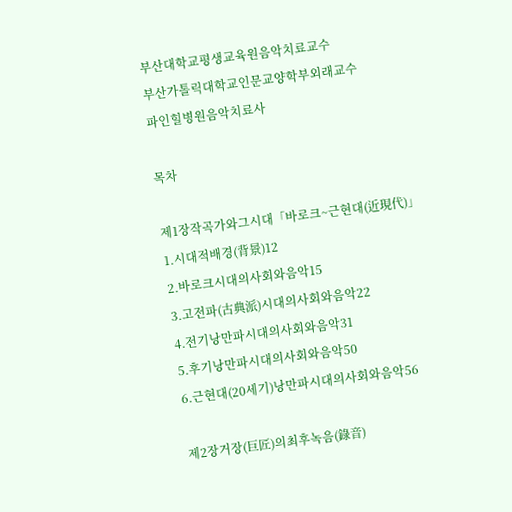부산대학교평생교육원음악치료교수
부산가톨릭대학교인문교양학부외래교수
파인힐병원음악치료사

목차

제1장작곡가와그시대「바로크~근현대(近現代)」
1.시대적배경(背景)12
2.바로크시대의사회와음악15
3.고전파(古典派)시대의사회와음악22
4.전기낭만파시대의사회와음악31
5.후기낭만파시대의사회와음악50
6.근현대(20세기)낭만파시대의사회와음악56

제2장거장(巨匠)의최후녹음(錄音)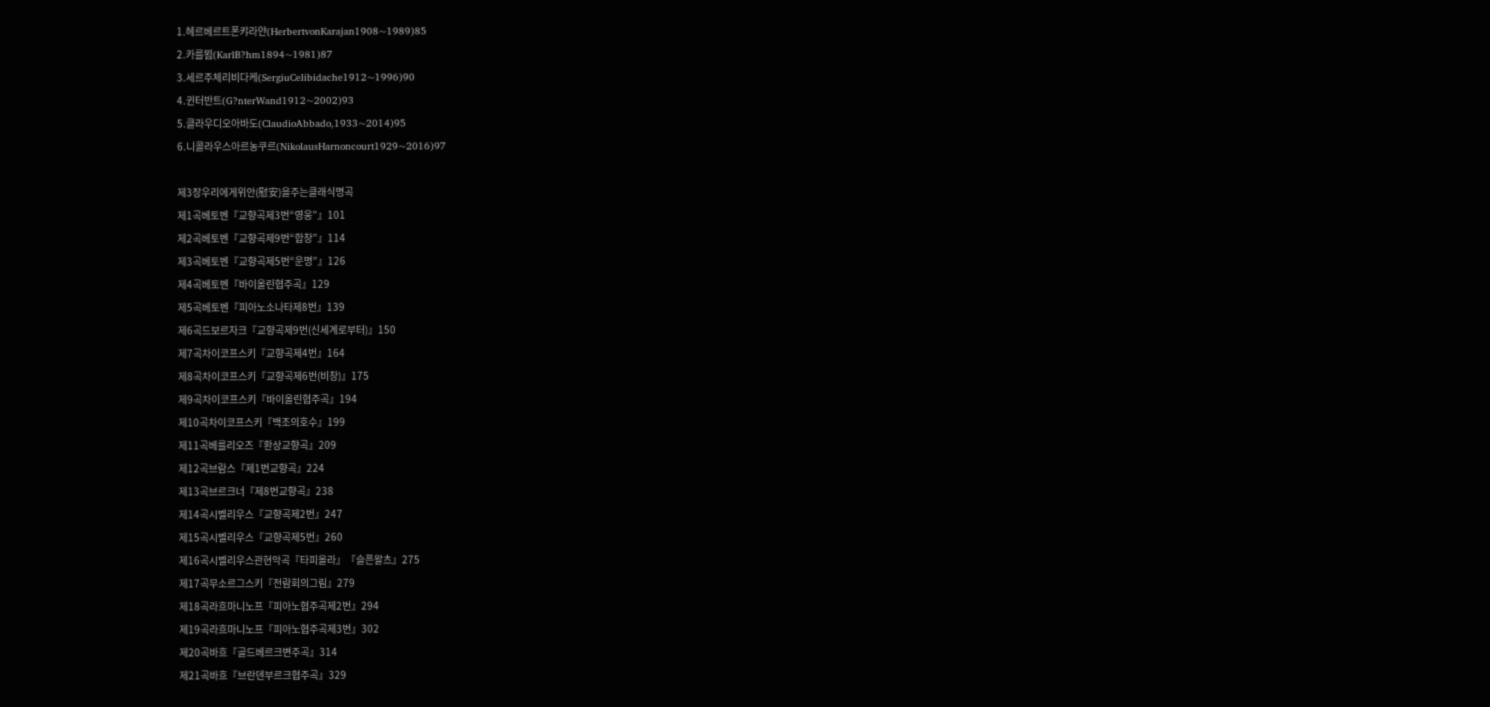1.헤르베르트폰캬라얀(HerbertvonKarajan1908~1989)85
2.카를뵘(KarlB?hm1894~1981)87
3.세르주체리비다케(SergiuCelibidache1912~1996)90
4.귄터반트(G?nterWand1912~2002)93
5.클라우디오아바도(ClaudioAbbado,1933~2014)95
6.니콜라우스아르농쿠르(NikolausHarnoncourt1929~2016)97

제3장우리에게위안(慰安)을주는클래식명곡
제1곡베토벤『교향곡제3번“영웅”』101
제2곡베토벤『교향곡제9번“합창”』114
제3곡베토벤『교향곡제5번“운명”』126
제4곡베토벤『바이올린협주곡』129
제5곡베토벤『피아노소나타제8번』139
제6곡드보르자크『교향곡제9번(신세계로부터)』150
제7곡차이코프스키『교향곡제4번』164
제8곡차이코프스키『교향곡제6번(비창)』175
제9곡차이코프스키『바이올린협주곡』194
제10곡차이코프스키『백조의호수』199
제11곡베를리오즈『환상교향곡』209
제12곡브람스『제1번교향곡』224
제13곡브르크너『제8번교향곡』238
제14곡시벨리우스『교향곡제2번』247
제15곡시벨리우스『교향곡제5번』260
제16곡시벨리우스관현악곡『타피올라』『슬픈왈츠』275
제17곡무소르그스키『전람회의그림』279
제18곡라흐마니노프『피아노협주곡제2번』294
제19곡라흐마니노프『피아노협주곡제3번』302
제20곡바흐『골드베르크변주곡』314
제21곡바흐『브란덴부르크협주곡』329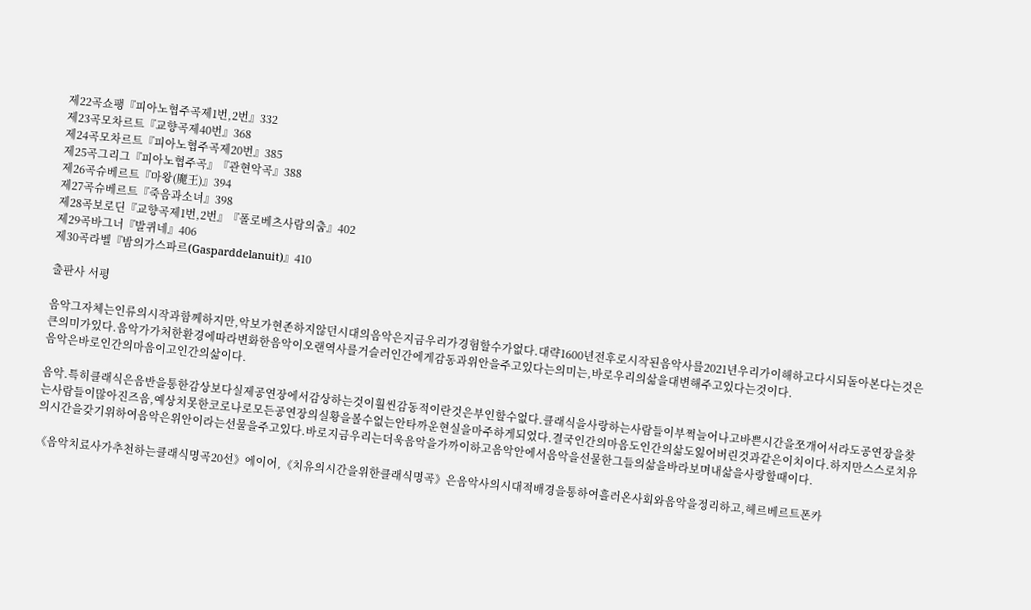제22곡쇼팽『피아노협주곡제1번,2번』332
제23곡모차르트『교향곡제40번』368
제24곡모차르트『피아노협주곡제20번』385
제25곡그리그『피아노협주곡』『관현악곡』388
제26곡슈베르트『마왕(魔王)』394
제27곡슈베르트『죽음과소녀』398
제28곡보로딘『교향곡제1번,2번』『폴로베츠사람의춤』402
제29곡바그너『발퀴네』406
제30곡라벨『밤의가스파르(Gasparddelanuit)』410

출판사 서평

음악그자체는인류의시작과함께하지만,악보가현존하지않던시대의음악은지금우리가경험할수가없다.대략1600년전후로시작된음악사를2021년우리가이해하고다시되돌아본다는것은큰의미가있다.음악가가처한환경에따라변화한음악이오랜역사를거슬러인간에게감동과위안을주고있다는의미는,바로우리의삶을대변해주고있다는것이다.
음악은바로인간의마음이고인간의삶이다.

음악.특히클래식은음반을통한감상보다실제공연장에서감상하는것이훨씬감동적이란것은부인할수없다.클래식을사랑하는사람들이부쩍늘어나고바쁜시간을쪼개어서라도공연장을찾는사람들이많아진즈음,예상치못한코로나로모든공연장의실황을볼수없는안타까운현실을마주하게되었다.결국인간의마음도인간의삶도잃어버린것과같은이치이다.하지만스스로치유의시간을갖기위하여음악은위안이라는선물을주고있다.바로지금우리는더욱음악을가까이하고음악안에서음악을선물한그들의삶을바라보며내삶을사랑할때이다.

《음악치료사가추천하는클래식명곡20선》에이어,《치유의시간을위한클래식명곡》은음악사의시대적배경을통하여흘러온사회와음악을정리하고,헤르베르트폰카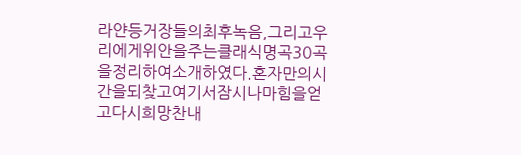라얀등거장들의최후녹음,그리고우리에게위안을주는클래식명곡30곡을정리하여소개하였다.혼자만의시간을되찾고여기서잠시나마힘을얻고다시희망찬내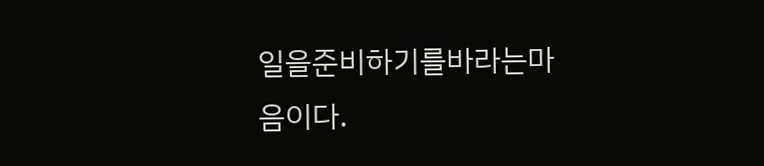일을준비하기를바라는마음이다.